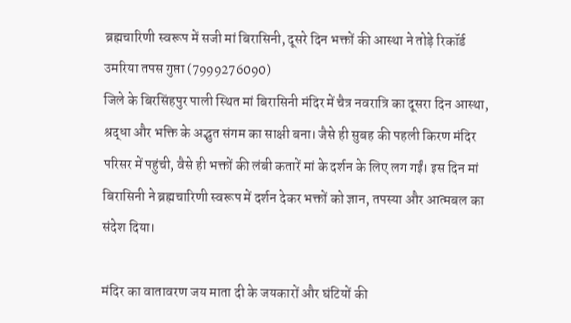ब्रह्मचारिणी स्वरूप में सजी मां बिरासिनी, दूसरे दिन भक्तों की आस्था ने तोड़े रिकॉर्ड
उमरिया तपस गुप्ता (7999276090)
जिले के बिरसिंहपुर पाली स्थित मां बिरासिनी मंदिर में चैत्र नवरात्रि का दूसरा दिन आस्था, श्रद्धा और भक्ति के अद्भुत संगम का साक्षी बना। जैसे ही सुबह की पहली किरण मंदिर परिसर में पहुंची, वैसे ही भक्तों की लंबी कतारें मां के दर्शन के लिए लग गईं। इस दिन मां बिरासिनी ने ब्रह्मचारिणी स्वरूप में दर्शन देकर भक्तों को ज्ञान, तपस्या और आत्मबल का संदेश दिया।

मंदिर का वातावरण जय माता दी के जयकारों और घंटियों की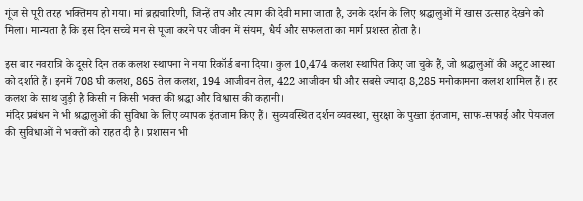गूंज से पूरी तरह भक्तिमय हो गया। मां ब्रह्मचारिणी, जिन्हें तप और त्याग की देवी माना जाता है, उनके दर्शन के लिए श्रद्धालुओं में खास उत्साह देखने को मिला। मान्यता है कि इस दिन सच्चे मन से पूजा करने पर जीवन में संयम, धैर्य और सफलता का मार्ग प्रशस्त होता है।

इस बार नवरात्रि के दूसरे दिन तक कलश स्थापना ने नया रिकॉर्ड बना दिया। कुल 10,474 कलश स्थापित किए जा चुके हैं, जो श्रद्धालुओं की अटूट आस्था को दर्शाते हैं। इनमें 708 घी कलश, 865 तेल कलश, 194 आजीवन तेल, 422 आजीवन घी और सबसे ज्यादा 8,285 मनोकामना कलश शामिल हैं। हर कलश के साथ जुड़ी है किसी न किसी भक्त की श्रद्धा और विश्वास की कहानी।
मंदिर प्रबंधन ने भी श्रद्धालुओं की सुविधा के लिए व्यापक इंतजाम किए हैं। सुव्यवस्थित दर्शन व्यवस्था, सुरक्षा के पुख्ता इंतजाम, साफ-सफाई और पेयजल की सुविधाओं ने भक्तों को राहत दी है। प्रशासन भी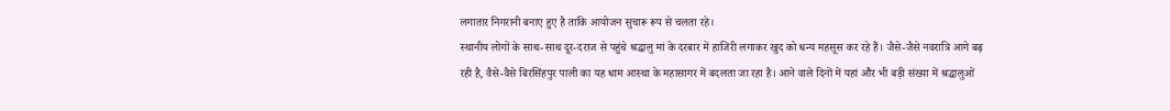लगातार निगरानी बनाए हुए है ताकि आयोजन सुचारू रूप से चलता रहे।
स्थानीय लोगों के साथ-साथ दूर-दराज से पहुंचे श्रद्धालु मां के दरबार में हाजिरी लगाकर खुद को धन्य महसूस कर रहे हैं। जैसे-जैसे नवरात्रि आगे बढ़ रही है, वैसे-वैसे बिरसिंहपुर पाली का यह धाम आस्था के महासागर में बदलता जा रहा है। आने वाले दिनों में यहां और भी बड़ी संख्या में श्रद्धालुओं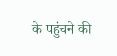के पहुंचने की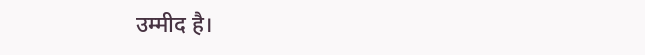उम्मीद है।